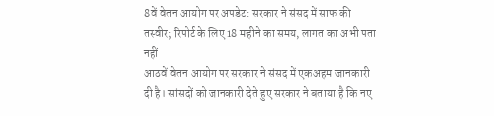8वें वेतन आयोग पर अपडेट: सरकार ने संसद में साफ की तस्वीर; रिपोर्ट के लिए 18 महीने का समय, लागत का अभी पता नहीं
आठवें वेतन आयोग पर सरकार ने संसद में एकअहम जानकारी दी है। सांसदों को जानकारी देते हुए सरकार ने बताया है कि नए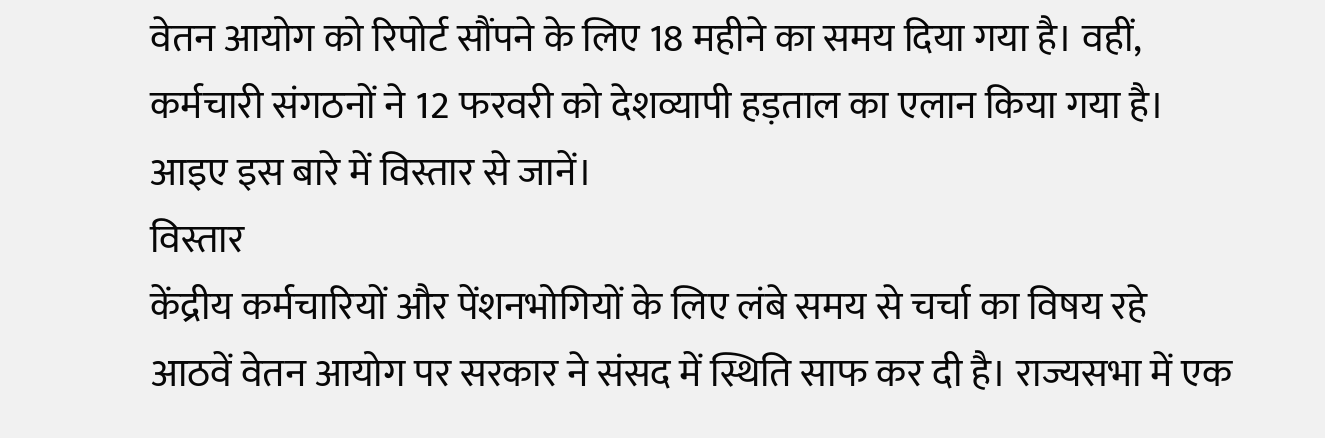वेतन आयोग को रिपोर्ट सौंपने के लिए 18 महीने का समय दिया गया है। वहीं, कर्मचारी संगठनों ने 12 फरवरी को देशव्यापी हड़ताल का एलान किया गया है। आइए इस बारे में विस्तार से जानें।
विस्तार
केंद्रीय कर्मचारियों और पेंशनभोगियों के लिए लंबे समय से चर्चा का विषय रहे आठवें वेतन आयोग पर सरकार ने संसद में स्थिति साफ कर दी है। राज्यसभा में एक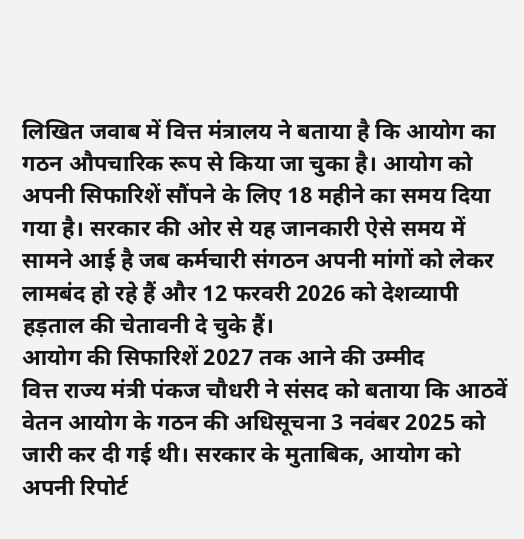लिखित जवाब में वित्त मंत्रालय ने बताया है कि आयोग का गठन औपचारिक रूप से किया जा चुका है। आयोग को अपनी सिफारिशें सौंपने के लिए 18 महीने का समय दिया गया है। सरकार की ओर से यह जानकारी ऐसे समय में सामने आई है जब कर्मचारी संगठन अपनी मांगों को लेकर लामबंद हो रहे हैं और 12 फरवरी 2026 को देशव्यापी हड़ताल की चेतावनी दे चुके हैं।
आयोग की सिफारिशें 2027 तक आने की उम्मीद
वित्त राज्य मंत्री पंकज चौधरी ने संसद को बताया कि आठवें वेतन आयोग के गठन की अधिसूचना 3 नवंबर 2025 को जारी कर दी गई थी। सरकार के मुताबिक, आयोग को अपनी रिपोर्ट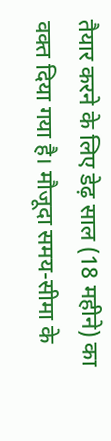तैयार करने के लिए डेढ़ साल (18 महीने) का वक्त दिया गया है। मौजूदा समय-सीमा के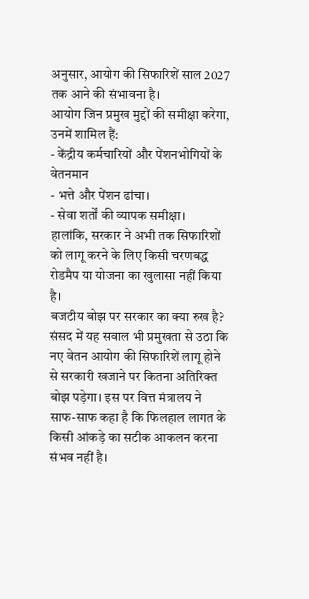अनुसार, आयोग की सिफारिशें साल 2027 तक आने की संभावना है।
आयोग जिन प्रमुख मुद्दों की समीक्षा करेगा, उनमें शामिल हैं:
- केंद्रीय कर्मचारियों और पेंशनभोगियों के वेतनमान
- भत्ते और पेंशन ढांचा।
- सेवा शर्तों की व्यापक समीक्षा।
हालांकि, सरकार ने अभी तक सिफारिशों को लागू करने के लिए किसी चरणबद्ध रोडमैप या योजना का खुलासा नहीं किया है।
बजटीय बोझ पर सरकार का क्या रुख है?
संसद में यह सवाल भी प्रमुखता से उठा कि नए वेतन आयोग की सिफारिशें लागू होने से सरकारी खजाने पर कितना अतिरिक्त बोझ पड़ेगा। इस पर वित्त मंत्रालय ने साफ-साफ कहा है कि फिलहाल लागत के किसी आंकड़े का सटीक आकलन करना संभव नहीं है।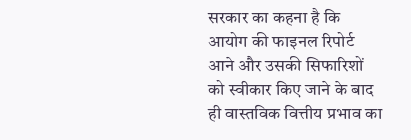सरकार का कहना है कि आयोग की फाइनल रिपोर्ट आने और उसकी सिफारिशों को स्वीकार किए जाने के बाद ही वास्तविक वित्तीय प्रभाव का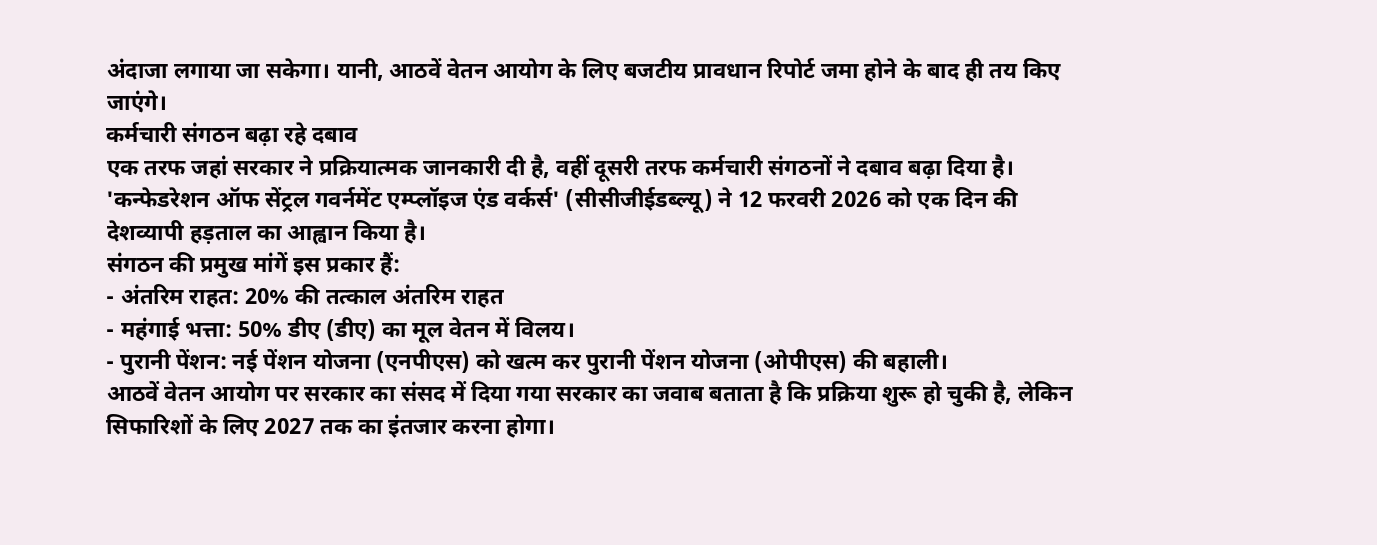अंदाजा लगाया जा सकेगा। यानी, आठवें वेतन आयोग के लिए बजटीय प्रावधान रिपोर्ट जमा होने के बाद ही तय किए जाएंगे।
कर्मचारी संगठन बढ़ा रहे दबाव
एक तरफ जहां सरकार ने प्रक्रियात्मक जानकारी दी है, वहीं दूसरी तरफ कर्मचारी संगठनों ने दबाव बढ़ा दिया है। 'कन्फेडरेशन ऑफ सेंट्रल गवर्नमेंट एम्प्लॉइज एंड वर्कर्स' (सीसीजीईडब्ल्यू) ने 12 फरवरी 2026 को एक दिन की देशव्यापी हड़ताल का आह्वान किया है।
संगठन की प्रमुख मांगें इस प्रकार हैं:
- अंतरिम राहत: 20% की तत्काल अंतरिम राहत
- महंगाई भत्ता: 50% डीए (डीए) का मूल वेतन में विलय।
- पुरानी पेंशन: नई पेंशन योजना (एनपीएस) को खत्म कर पुरानी पेंशन योजना (ओपीएस) की बहाली।
आठवें वेतन आयोग पर सरकार का संसद में दिया गया सरकार का जवाब बताता है कि प्रक्रिया शुरू हो चुकी है, लेकिन सिफारिशों के लिए 2027 तक का इंतजार करना होगा।